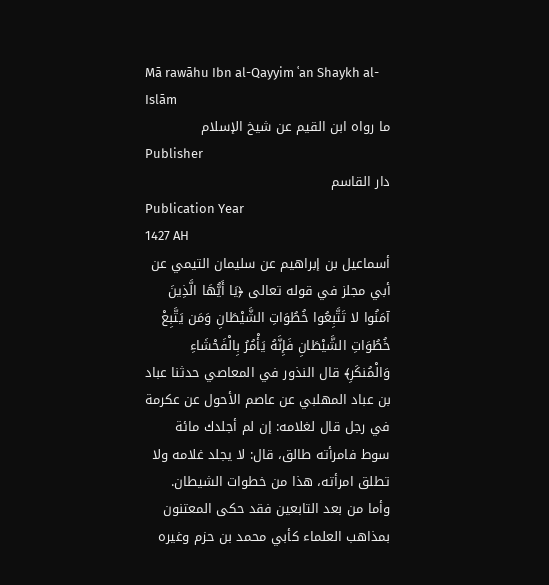Mā rawāhu Ibn al-Qayyim ʿan Shaykh al-Islām
ما رواه ابن القيم عن شيخ الإسلام
Publisher
دار القاسم
Publication Year
1427 AH
أسماعيل بن إبراهيم عن سليمان التيمي عن أبي مجلز في قوله تعالى ﴿يَا أَيُّهَا الَّذِينَ آمَنُوا لا تَتَّبِعُوا خُطُوَاتِ الشَّيْطَانِ وَمَن يَتَّبِعْ خُطُوَاتِ الشَّيْطَانِ فَإِنَّهُ يَأْمُرُ بِالْفَحْشَاءِ وَالْمُنكَرِ﴾ قال النذور في المعاصي حدثنا عباد بن عباد المهلبي عن عاصم الأحول عن عكرمة في رجل قال لغلامه: إن لم أجلدك مائة سوط فامرأته طالق، قال: لا يجلد غلامه ولا تطلق امرأته، هذا من خطوات الشيطان.
وأما من بعد التابعين فقد حكى المعتنون بمذاهب العلماء كأبي محمد بن حزم وغيره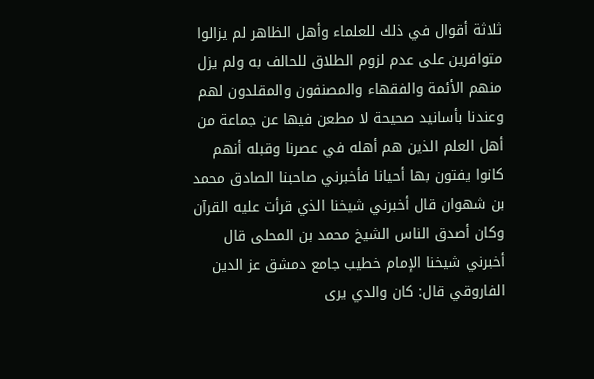ثلاثة أقوال في ذلك للعلماء وأهل الظاهر لم يزالوا متوافرين على عدم لزوم الطلاق للحالف به ولم يزل منهم الأئمة والفقهاء والمصنفون والمقلدون لهم وعندنا بأسانيد صحيحة لا مطعن فيها عن جماعة من أهل العلم الذين هم أهله في عصرنا وقبله أنهم كانوا يفتون بها أحيانا فأخبرني صاحبنا الصادق محمد بن شهوان قال أخبرني شيخنا الذي قرأت عليه القرآن وكان أصدق الناس الشيخ محمد بن المحلى قال أخبرني شيخنا الإمام خطيب جامع دمشق عز الدين الفاروقي قال: كان والدي يرى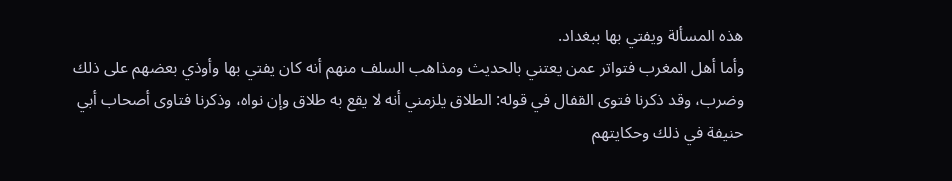هذه المسألة ويفتي بها ببغداد.
وأما أهل المغرب فتواتر عمن يعتني بالحديث ومذاهب السلف منهم أنه كان يفتي بها وأوذي بعضهم على ذلك وضرب، وقد ذكرنا فتوى القفال في قوله: الطلاق يلزمني أنه لا يقع به طلاق وإن نواه، وذكرنا فتاوى أصحاب أبي حنيفة في ذلك وحكايتهم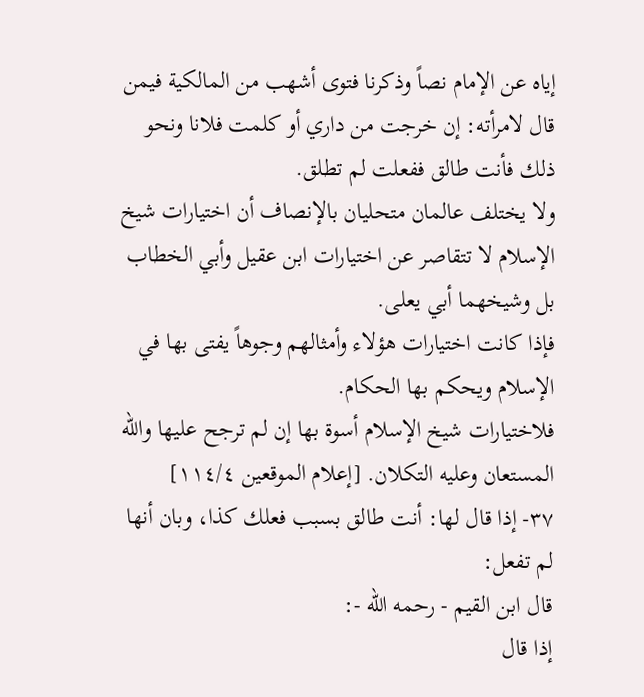إياه عن الإمام نصاً وذكرنا فتوى أشهب من المالكية فيمن قال لامرأته: إن خرجت من داري أو كلمت فلانا ونحو ذلك فأنت طالق ففعلت لم تطلق.
ولا يختلف عالمان متحليان بالإنصاف أن اختيارات شيخ الإسلام لا تتقاصر عن اختيارات ابن عقيل وأبي الخطاب بل وشيخهما أبي يعلى.
فإذا كانت اختيارات هؤلاء وأمثالهم وجوهاً يفتى بها في الإسلام ويحكم بها الحكام.
فلاختيارات شيخ الإسلام أسوة بها إن لم ترجح عليها والله المستعان وعليه التكلان. [إعلام الموقعين ١١٤/٤]
٣٧- إذا قال لها: أنت طالق بسبب فعلك كذا، وبان أنها لم تفعل:
قال ابن القيم - رحمه الله -:
إذا قال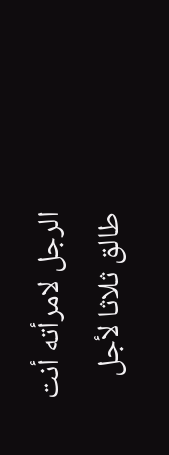الرجل لامرأته أنت طالق ثلاثا لأجل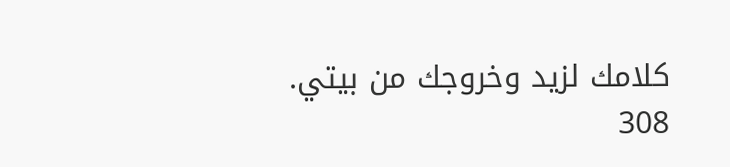كلامك لزيد وخروجك من بيتي.
308